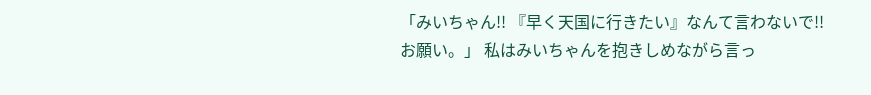「みいちゃん!! 『早く天国に行きたい』なんて言わないで!! お願い。」 私はみいちゃんを抱きしめながら言っ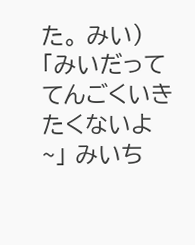た。 みい)「みいだっててんごくいきたくないよ~」 みいち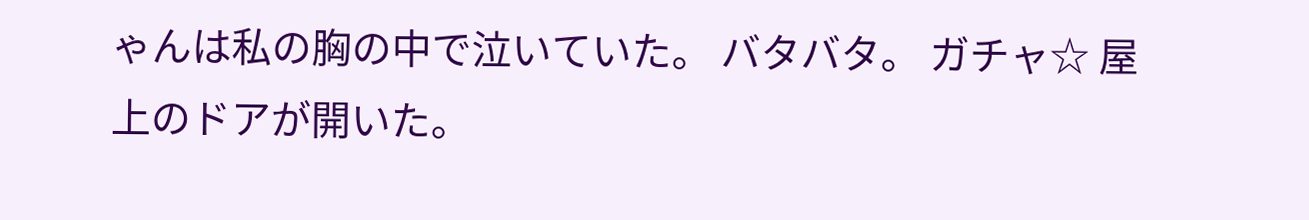ゃんは私の胸の中で泣いていた。 バタバタ。 ガチャ☆ 屋上のドアが開いた。